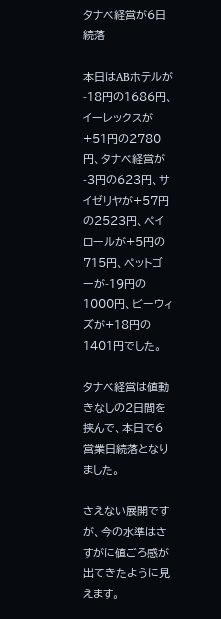タナベ経営が6日続落

本日はABホテルが-18円の1686円、イーレックスが+51円の2780円、タナベ経営が-3円の623円、サイゼリヤが+57円の2523円、ペイロールが+5円の715円、ペットゴーが-19円の1000円、ビーウィズが+18円の1401円でした。

タナベ経営は値動きなしの2日間を挟んで、本日で6営業日続落となりました。

さえない展開ですが、今の水準はさすがに値ごろ感が出てきたように見えます。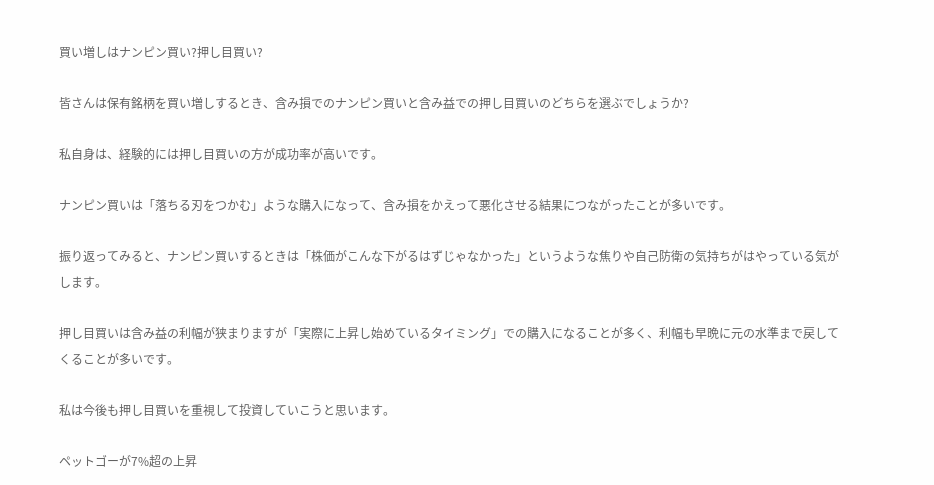買い増しはナンピン買い?押し目買い?

皆さんは保有銘柄を買い増しするとき、含み損でのナンピン買いと含み益での押し目買いのどちらを選ぶでしょうか?

私自身は、経験的には押し目買いの方が成功率が高いです。

ナンピン買いは「落ちる刃をつかむ」ような購入になって、含み損をかえって悪化させる結果につながったことが多いです。

振り返ってみると、ナンピン買いするときは「株価がこんな下がるはずじゃなかった」というような焦りや自己防衛の気持ちがはやっている気がします。

押し目買いは含み益の利幅が狭まりますが「実際に上昇し始めているタイミング」での購入になることが多く、利幅も早晩に元の水準まで戻してくることが多いです。

私は今後も押し目買いを重視して投資していこうと思います。

ペットゴーが7%超の上昇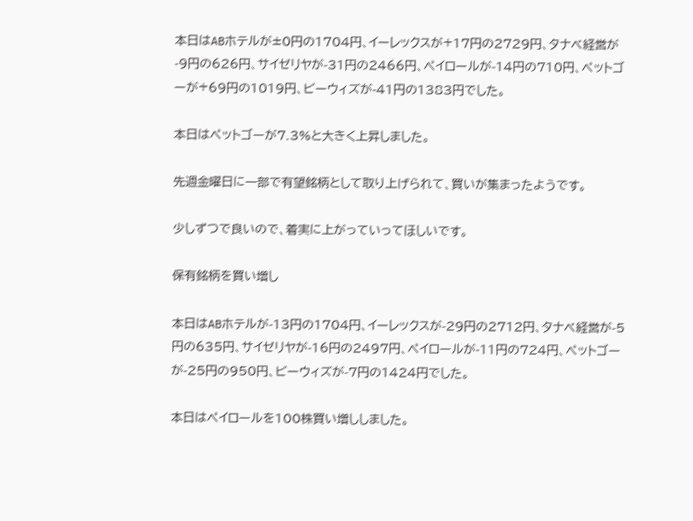本日はABホテルが±0円の1704円、イーレックスが+17円の2729円、タナベ経営が-9円の626円、サイゼリヤが-31円の2466円、ペイロールが-14円の710円、ペットゴーが+69円の1019円、ビーウィズが-41円の1383円でした。

本日はペットゴーが7.3%と大きく上昇しました。

先週金曜日に一部で有望銘柄として取り上げられて、買いが集まったようです。

少しずつで良いので、着実に上がっていってほしいです。

保有銘柄を買い増し

本日はABホテルが-13円の1704円、イーレックスが-29円の2712円、タナベ経営が-5円の635円、サイゼリヤが-16円の2497円、ペイロールが-11円の724円、ペットゴーが-25円の950円、ビーウィズが-7円の1424円でした。

本日はペイロールを100株買い増ししました。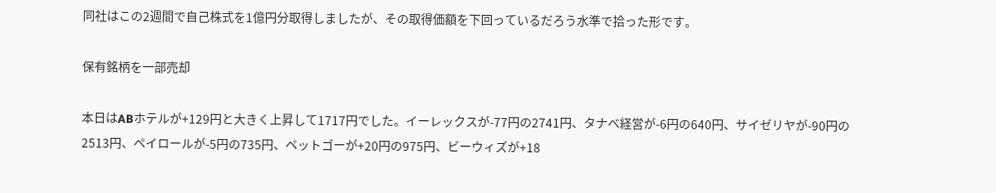同社はこの2週間で自己株式を1億円分取得しましたが、その取得価額を下回っているだろう水準で拾った形です。

保有銘柄を一部売却

本日はABホテルが+129円と大きく上昇して1717円でした。イーレックスが-77円の2741円、タナベ経営が-6円の640円、サイゼリヤが-90円の2513円、ペイロールが-5円の735円、ペットゴーが+20円の975円、ビーウィズが+18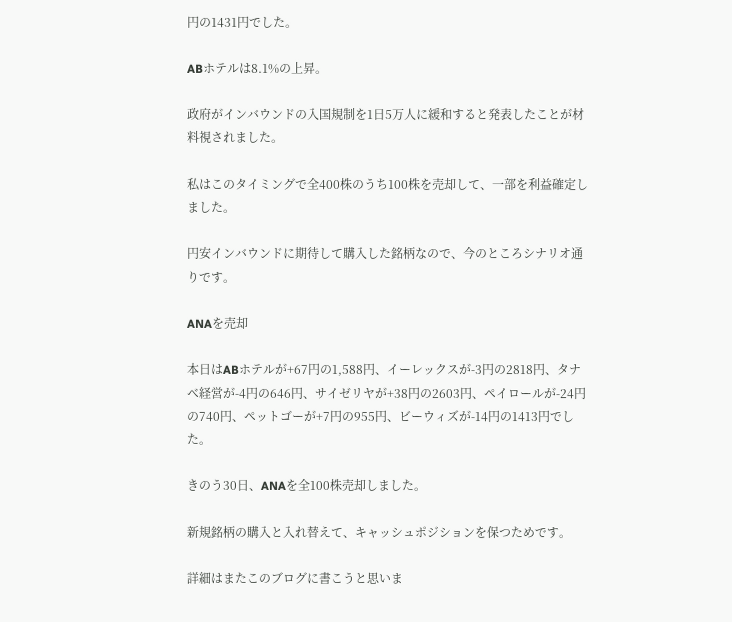円の1431円でした。

ABホテルは8.1%の上昇。

政府がインバウンドの入国規制を1日5万人に緩和すると発表したことが材料視されました。

私はこのタイミングで全400株のうち100株を売却して、一部を利益確定しました。

円安インバウンドに期待して購入した銘柄なので、今のところシナリオ通りです。

ANAを売却

本日はABホテルが+67円の1,588円、イーレックスが-3円の2818円、タナベ経営が-4円の646円、サイゼリヤが+38円の2603円、ペイロールが-24円の740円、ペットゴーが+7円の955円、ビーウィズが-14円の1413円でした。

きのう30日、ANAを全100株売却しました。

新規銘柄の購入と入れ替えて、キャッシュポジションを保つためです。

詳細はまたこのブログに書こうと思いま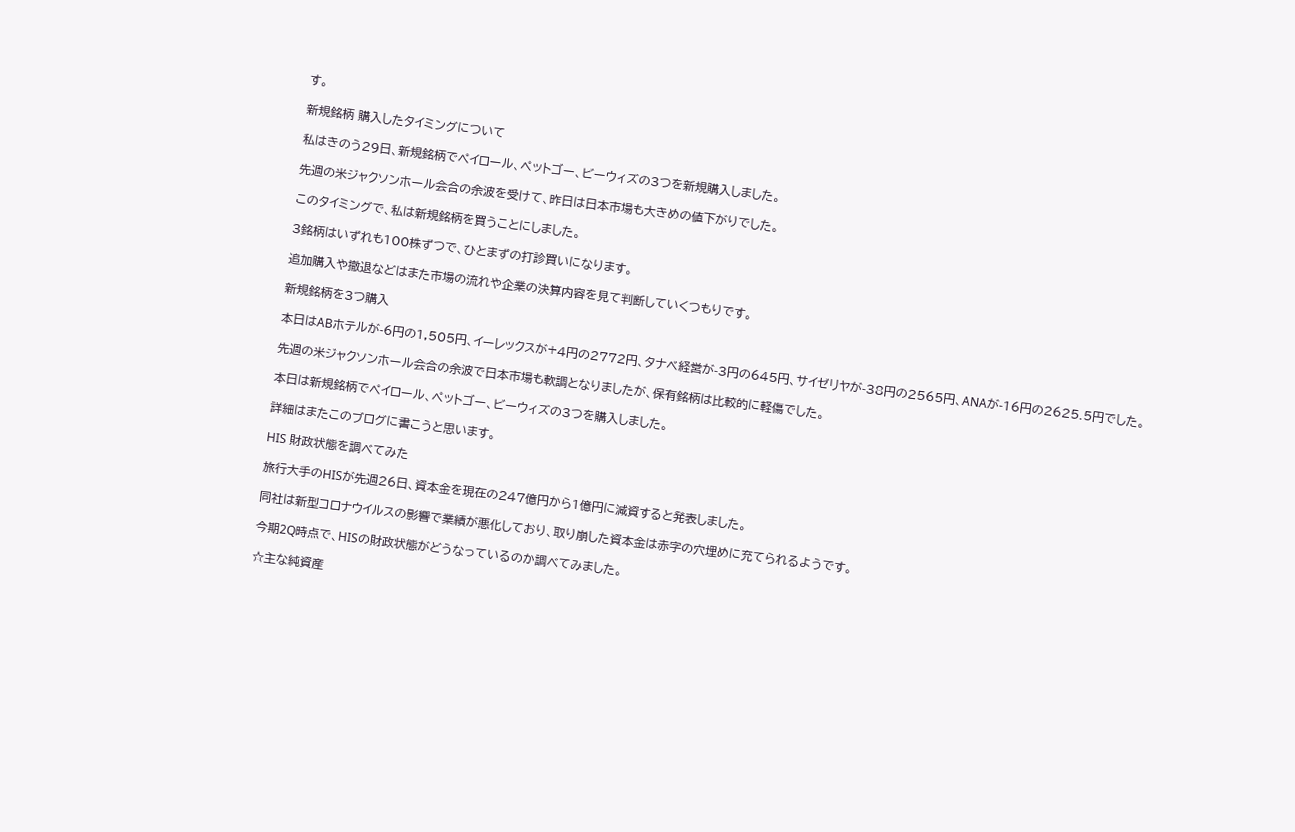す。

新規銘柄 購入したタイミングについて

私はきのう29日、新規銘柄でペイロール、ペットゴー、ビーウィズの3つを新規購入しました。

先週の米ジャクソンホール会合の余波を受けて、昨日は日本市場も大きめの値下がりでした。

このタイミングで、私は新規銘柄を買うことにしました。

3銘柄はいずれも100株ずつで、ひとまずの打診買いになります。

追加購入や撤退などはまた市場の流れや企業の決算内容を見て判断していくつもりです。

新規銘柄を3つ購入

本日はABホテルが-6円の1,505円、イーレックスが+4円の2772円、タナベ経営が-3円の645円、サイゼリヤが-38円の2565円、ANAが-16円の2625.5円でした。

先週の米ジャクソンホール会合の余波で日本市場も軟調となりましたが、保有銘柄は比較的に軽傷でした。

本日は新規銘柄でペイロール、ペットゴー、ビーウィズの3つを購入しました。

詳細はまたこのブログに書こうと思います。

HIS 財政状態を調べてみた

旅行大手のHISが先週26日、資本金を現在の247億円から1億円に減資すると発表しました。

同社は新型コロナウイルスの影響で業績が悪化しており、取り崩した資本金は赤字の穴埋めに充てられるようです。

今期2Q時点で、HISの財政状態がどうなっているのか調べてみました。

☆主な純資産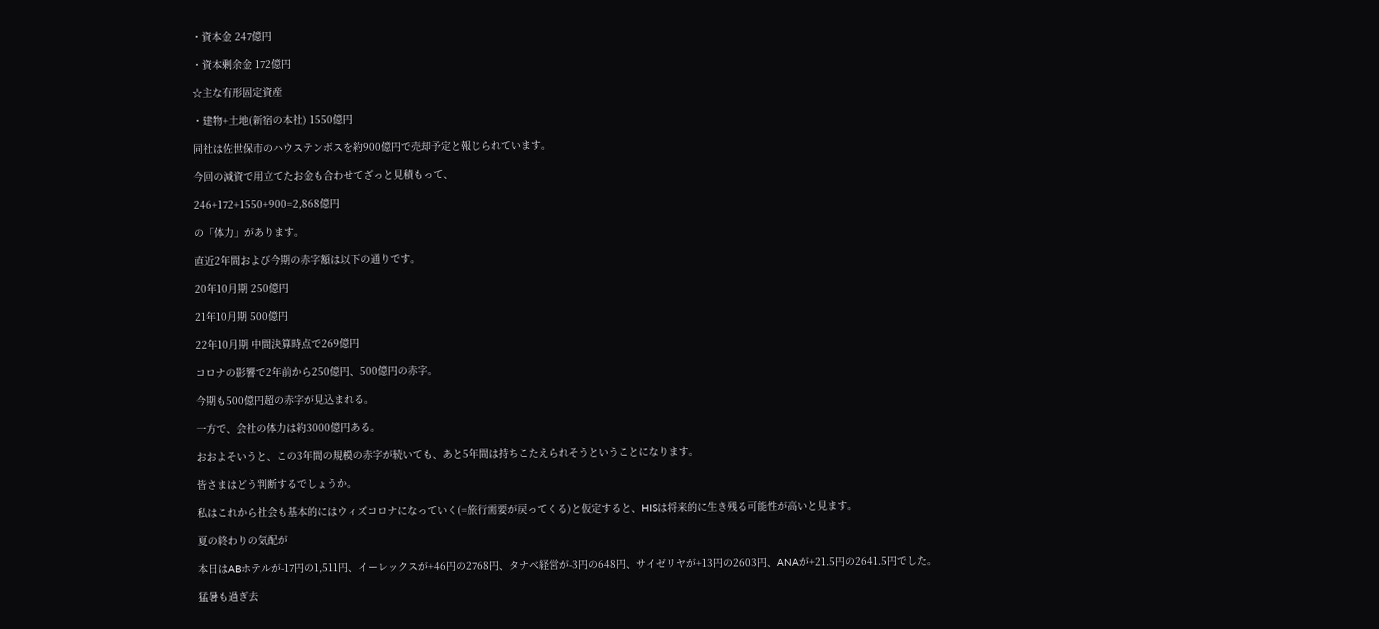・資本金 247億円

・資本剰余金 172億円

☆主な有形固定資産

・建物+土地(新宿の本社) 1550億円

同社は佐世保市のハウステンボスを約900億円で売却予定と報じられています。

今回の減資で用立てたお金も合わせてざっと見積もって、

246+172+1550+900=2,868億円

の「体力」があります。

直近2年間および今期の赤字額は以下の通りです。

20年10月期 250億円

21年10月期 500億円

22年10月期 中間決算時点で269億円

コロナの影響で2年前から250億円、500億円の赤字。

今期も500億円超の赤字が見込まれる。

一方で、会社の体力は約3000億円ある。

おおよそいうと、この3年間の規模の赤字が続いても、あと5年間は持ちこたえられそうということになります。

皆さまはどう判断するでしょうか。

私はこれから社会も基本的にはウィズコロナになっていく(=旅行需要が戻ってくる)と仮定すると、HISは将来的に生き残る可能性が高いと見ます。

夏の終わりの気配が

本日はABホテルが-17円の1,511円、イーレックスが+46円の2768円、タナベ経営が-3円の648円、サイゼリヤが+13円の2603円、ANAが+21.5円の2641.5円でした。

猛暑も過ぎ去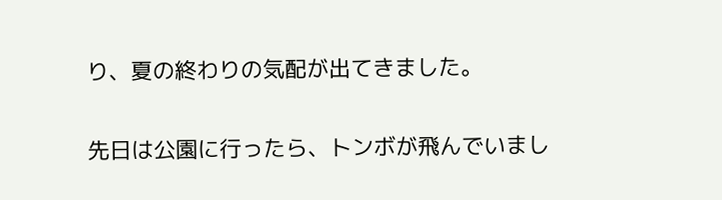り、夏の終わりの気配が出てきました。

先日は公園に行ったら、トンボが飛んでいまし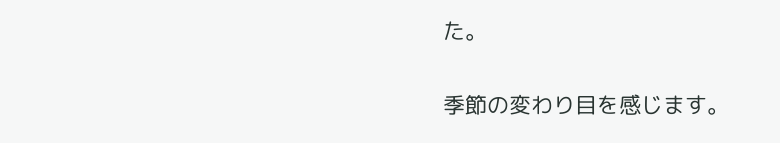た。

季節の変わり目を感じます。